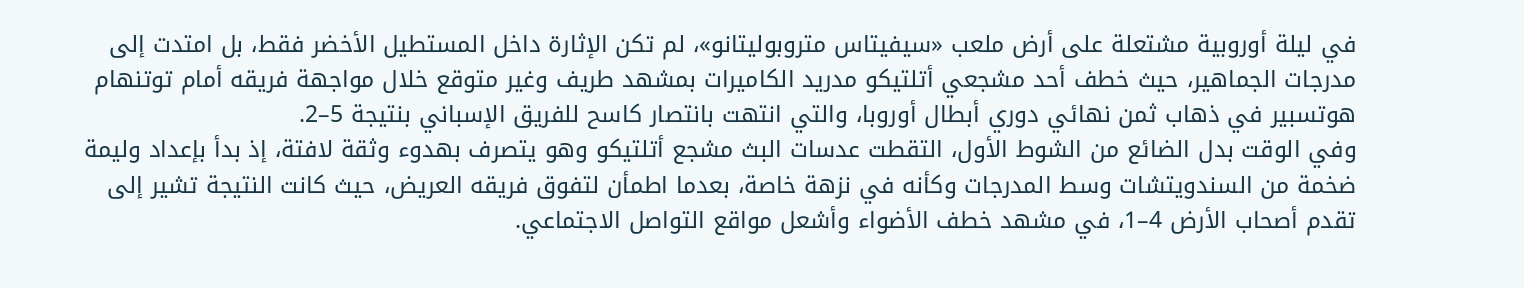في ليلة أوروبية مشتعلة على أرض ملعب «سيفيتاس متروبوليتانو»، لم تكن الإثارة داخل المستطيل الأخضر فقط، بل امتدت إلى مدرجات الجماهير، حيث خطف أحد مشجعي أتلتيكو مدريد الكاميرات بمشهد طريف وغير متوقع خلال مواجهة فريقه أمام توتنهام هوتسبير في ذهاب ثمن نهائي دوري أبطال أوروبا، والتي انتهت بانتصار كاسح للفريق الإسباني بنتيجة 5–2.
وفي الوقت بدل الضائع من الشوط الأول، التقطت عدسات البث مشجع أتلتيكو وهو يتصرف بهدوء وثقة لافتة، إذ بدأ بإعداد وليمة ضخمة من السندويتشات وسط المدرجات وكأنه في نزهة خاصة، بعدما اطمأن لتفوق فريقه العريض، حيث كانت النتيجة تشير إلى تقدم أصحاب الأرض 4–1، في مشهد خطف الأضواء وأشعل مواقع التواصل الاجتماعي.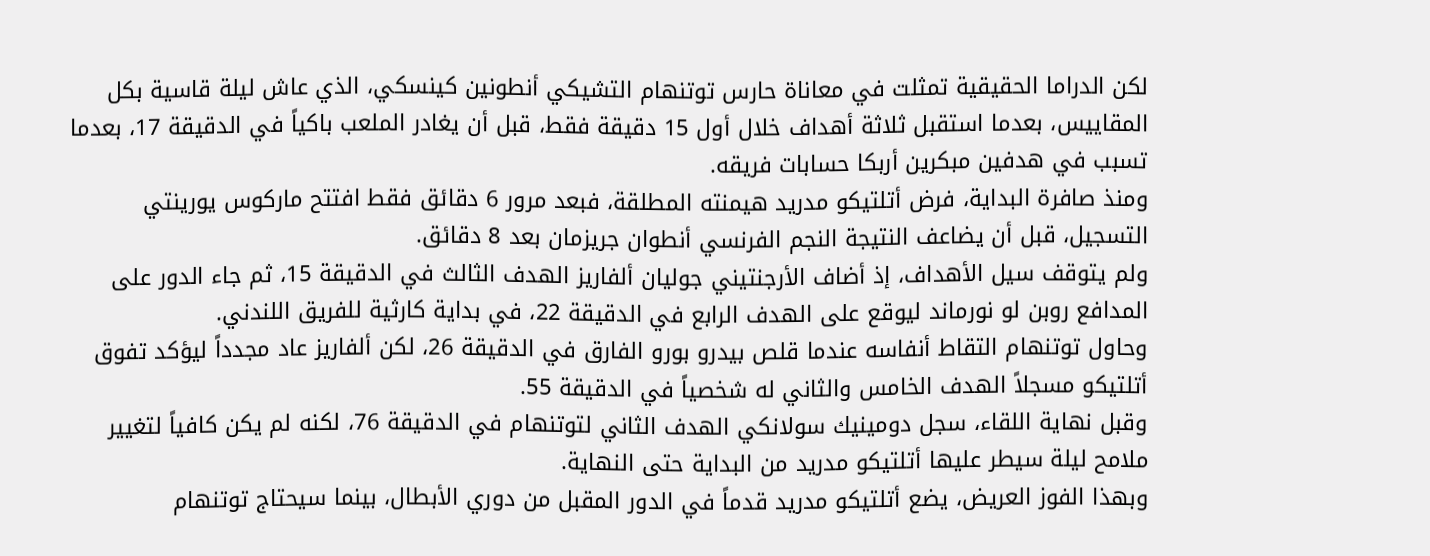لكن الدراما الحقيقية تمثلت في معاناة حارس توتنهام التشيكي أنطونين كينسكي، الذي عاش ليلة قاسية بكل المقاييس، بعدما استقبل ثلاثة أهداف خلال أول 15 دقيقة فقط، قبل أن يغادر الملعب باكياً في الدقيقة 17، بعدما تسبب في هدفين مبكرين أربكا حسابات فريقه.
ومنذ صافرة البداية، فرض أتلتيكو مدريد هيمنته المطلقة، فبعد مرور 6 دقائق فقط افتتح ماركوس يورينتي التسجيل، قبل أن يضاعف النتيجة النجم الفرنسي أنطوان جريزمان بعد 8 دقائق.
ولم يتوقف سيل الأهداف، إذ أضاف الأرجنتيني جوليان ألفاريز الهدف الثالث في الدقيقة 15، ثم جاء الدور على المدافع روبن لو نورماند ليوقع على الهدف الرابع في الدقيقة 22، في بداية كارثية للفريق اللندني.
وحاول توتنهام التقاط أنفاسه عندما قلص بيدرو بورو الفارق في الدقيقة 26، لكن ألفاريز عاد مجدداً ليؤكد تفوق أتلتيكو مسجلاً الهدف الخامس والثاني له شخصياً في الدقيقة 55.
وقبل نهاية اللقاء، سجل دومينيك سولانكي الهدف الثاني لتوتنهام في الدقيقة 76، لكنه لم يكن كافياً لتغيير ملامح ليلة سيطر عليها أتلتيكو مدريد من البداية حتى النهاية.
وبهذا الفوز العريض، يضع أتلتيكو مدريد قدماً في الدور المقبل من دوري الأبطال، بينما سيحتاج توتنهام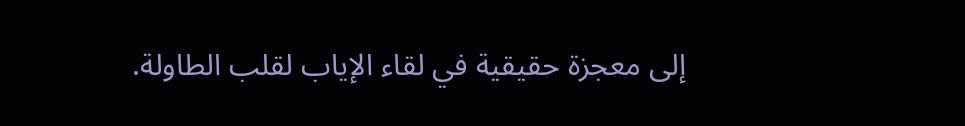إلى معجزة حقيقية في لقاء الإياب لقلب الطاولة.